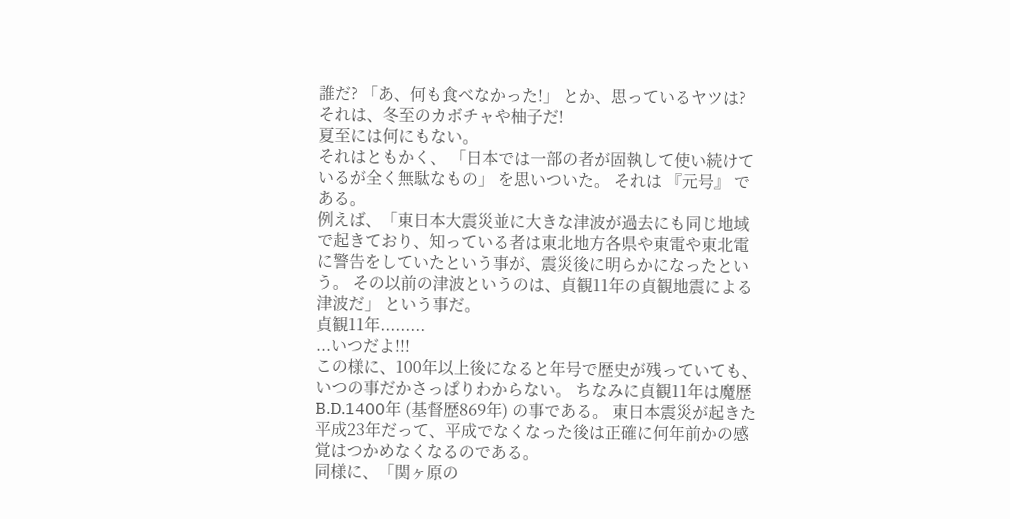誰だ? 「あ、何も食べなかった!」 とか、思っているヤツは?
それは、冬至のカボチャや柚子だ!
夏至には何にもない。
それはともかく、 「日本では一部の者が固執して使い続けているが全く無駄なもの」 を思いついた。 それは 『元号』 である。
例えば、「東日本大震災並に大きな津波が過去にも同じ地域で起きており、知っている者は東北地方各県や東電や東北電に警告をしていたという事が、震災後に明らかになったという。 その以前の津波というのは、貞観11年の貞観地震による津波だ」 という事だ。
貞観11年.........
...いつだよ!!!
この様に、100年以上後になると年号で歴史が残っていても、いつの事だかさっぱりわからない。 ちなみに貞観11年は魔歴B.D.1400年 (基督歴869年) の事である。 東日本震災が起きた平成23年だって、平成でなくなった後は正確に何年前かの感覚はつかめなくなるのである。
同様に、「関ヶ原の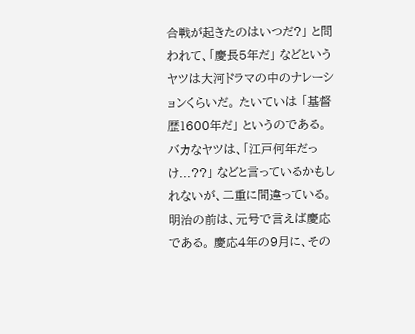合戦が起きたのはいつだ?」 と問われて、「慶長5年だ」 などというヤツは大河ドラマの中のナレーションくらいだ。 たいていは 「基督歴1600年だ」 というのである。 バカなヤツは、「江戸何年だっけ...??」 などと言っているかもしれないが、二重に間違っている。 明治の前は、元号で言えば慶応である。 慶応4年の9月に、その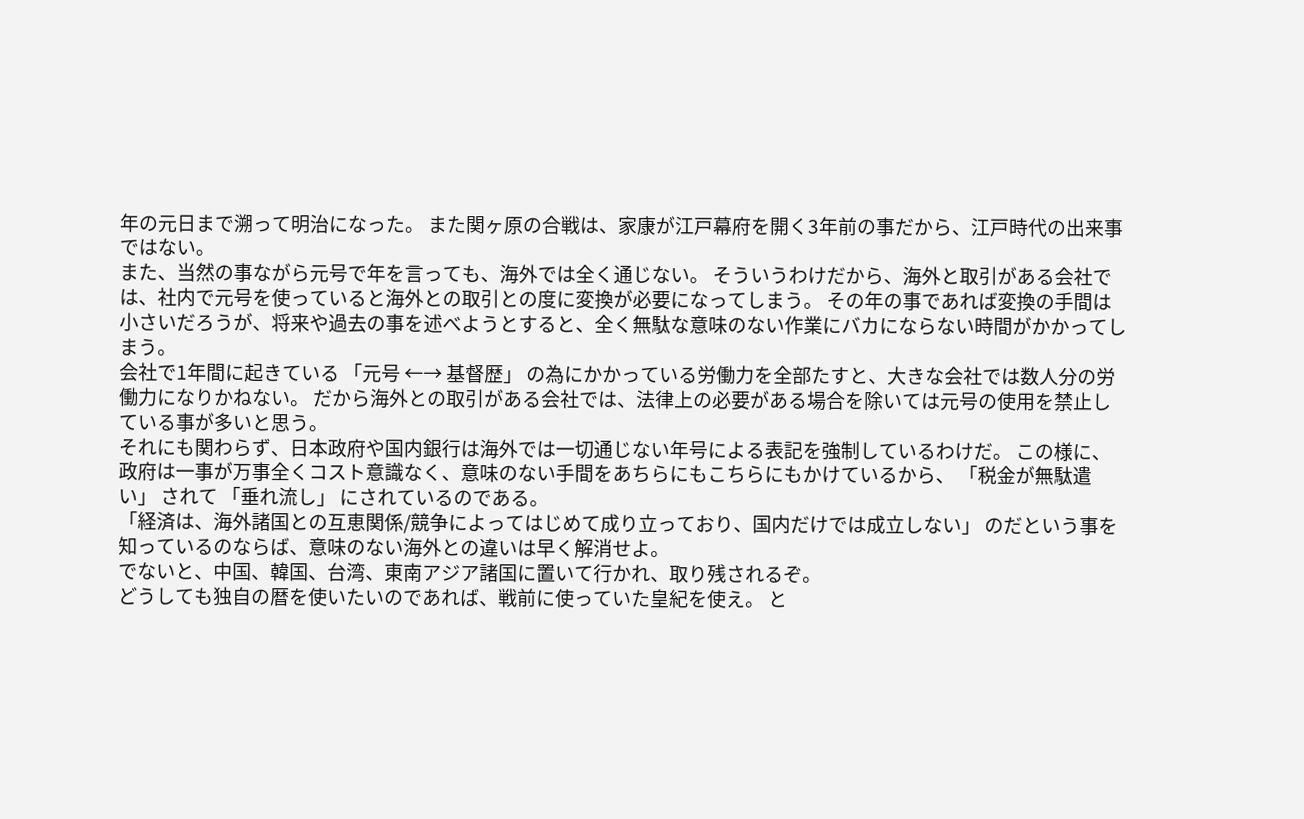年の元日まで溯って明治になった。 また関ヶ原の合戦は、家康が江戸幕府を開く3年前の事だから、江戸時代の出来事ではない。
また、当然の事ながら元号で年を言っても、海外では全く通じない。 そういうわけだから、海外と取引がある会社では、社内で元号を使っていると海外との取引との度に変換が必要になってしまう。 その年の事であれば変換の手間は小さいだろうが、将来や過去の事を述べようとすると、全く無駄な意味のない作業にバカにならない時間がかかってしまう。
会社で1年間に起きている 「元号 ←→ 基督歴」 の為にかかっている労働力を全部たすと、大きな会社では数人分の労働力になりかねない。 だから海外との取引がある会社では、法律上の必要がある場合を除いては元号の使用を禁止している事が多いと思う。
それにも関わらず、日本政府や国内銀行は海外では一切通じない年号による表記を強制しているわけだ。 この様に、政府は一事が万事全くコスト意識なく、意味のない手間をあちらにもこちらにもかけているから、 「税金が無駄遣い」 されて 「垂れ流し」 にされているのである。
「経済は、海外諸国との互恵関係/競争によってはじめて成り立っており、国内だけでは成立しない」 のだという事を知っているのならば、意味のない海外との違いは早く解消せよ。
でないと、中国、韓国、台湾、東南アジア諸国に置いて行かれ、取り残されるぞ。
どうしても独自の暦を使いたいのであれば、戦前に使っていた皇紀を使え。 と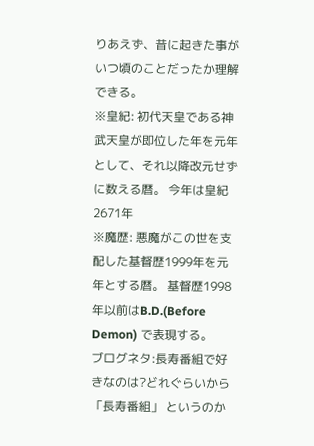りあえず、昔に起きた事がいつ頃のことだったか理解できる。
※皇紀: 初代天皇である神武天皇が即位した年を元年として、それ以降改元せずに数える暦。 今年は皇紀2671年
※魔歴: 悪魔がこの世を支配した基督歴1999年を元年とする暦。 基督歴1998年以前はB.D.(Before Demon) で表現する。
ブログネタ:長寿番組で好きなのは?どれぐらいから 「長寿番組」 というのか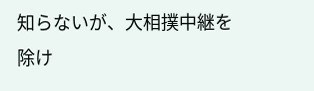知らないが、大相撲中継を除け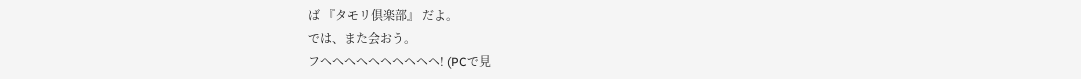ば 『タモリ倶楽部』 だよ。
では、また会おう。
フへへへへへヘヘヘヘヘ! (PCで見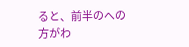ると、前半のへの方がわ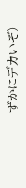ずかにデカいぞ)